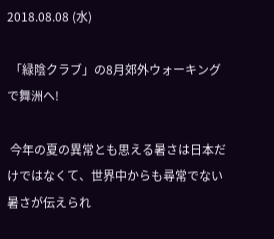2018.08.08 (水)

 「緑陰クラブ」の8月郊外ウォーキングで舞洲へ!

 今年の夏の異常とも思える暑さは日本だけではなくて、世界中からも尋常でない暑さが伝えられ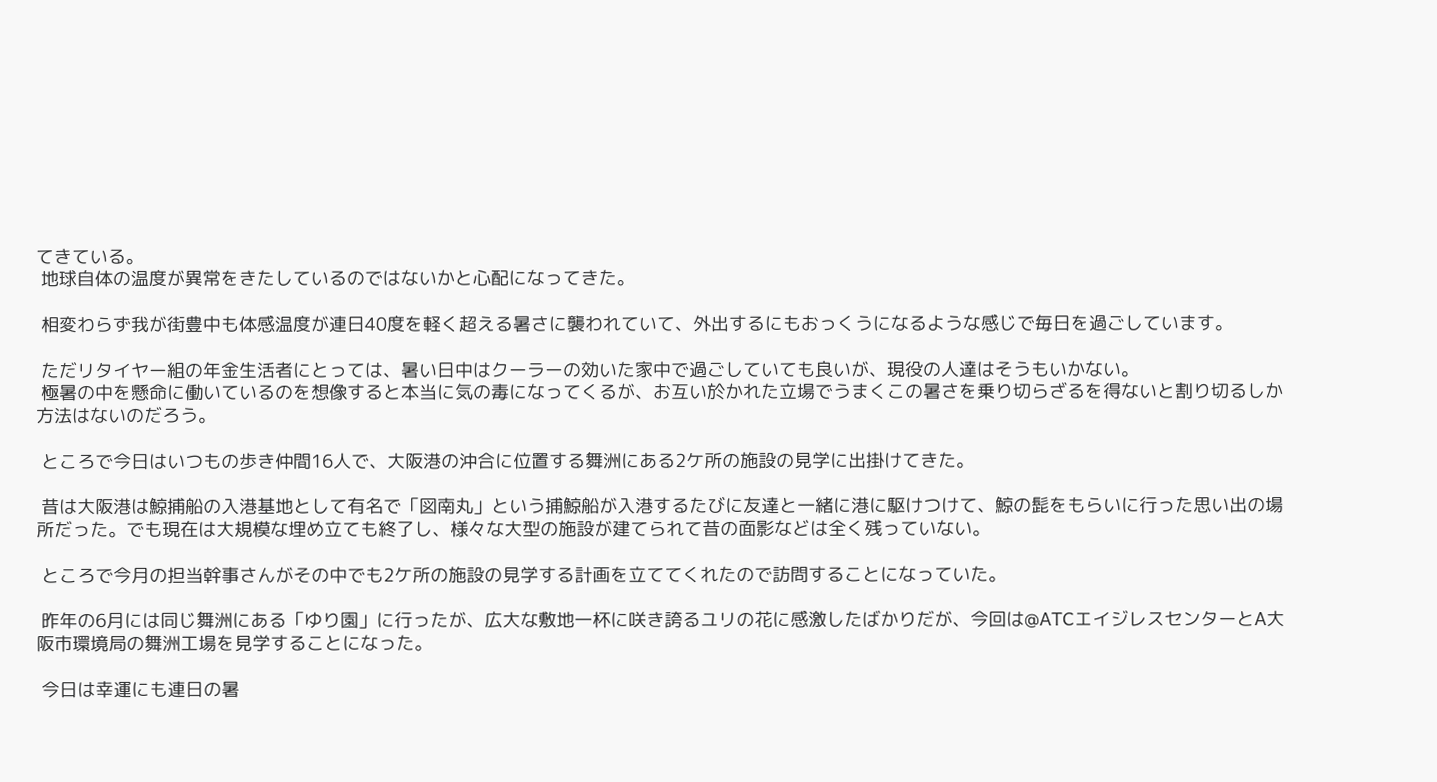てきている。
 地球自体の温度が異常をきたしているのではないかと心配になってきた。

 相変わらず我が街豊中も体感温度が連日40度を軽く超える暑さに襲われていて、外出するにもおっくうになるような感じで毎日を過ごしています。

 ただリタイヤー組の年金生活者にとっては、暑い日中はクーラーの効いた家中で過ごしていても良いが、現役の人達はそうもいかない。
 極暑の中を懸命に働いているのを想像すると本当に気の毒になってくるが、お互い於かれた立場でうまくこの暑さを乗り切らざるを得ないと割り切るしか方法はないのだろう。

 ところで今日はいつもの歩き仲間16人で、大阪港の沖合に位置する舞洲にある2ケ所の施設の見学に出掛けてきた。

 昔は大阪港は鯨捕船の入港基地として有名で「図南丸」という捕鯨船が入港するたびに友達と一緒に港に駆けつけて、鯨の髭をもらいに行った思い出の場所だった。でも現在は大規模な埋め立ても終了し、様々な大型の施設が建てられて昔の面影などは全く残っていない。

 ところで今月の担当幹事さんがその中でも2ケ所の施設の見学する計画を立ててくれたので訪問することになっていた。

 昨年の6月には同じ舞洲にある「ゆり園」に行ったが、広大な敷地一杯に咲き誇るユリの花に感激したばかりだが、今回は@ATCエイジレスセンターとA大阪市環境局の舞洲工場を見学することになった。

 今日は幸運にも連日の暑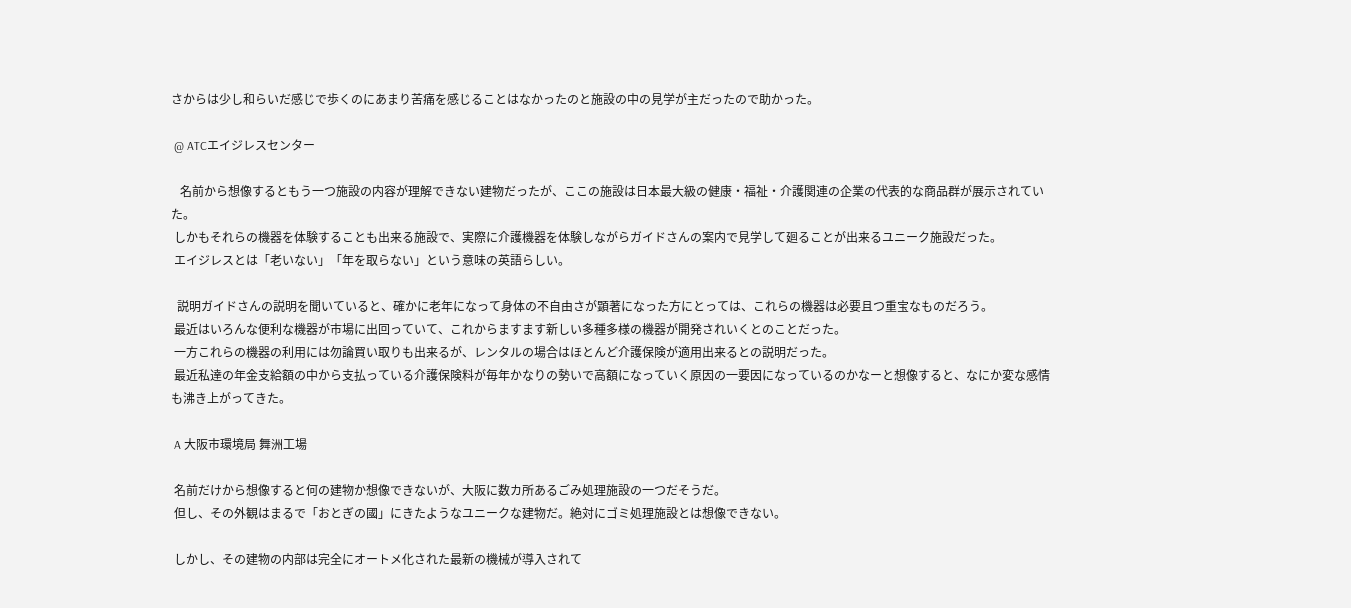さからは少し和らいだ感じで歩くのにあまり苦痛を感じることはなかったのと施設の中の見学が主だったので助かった。

 @ ATCエイジレスセンター

   名前から想像するともう一つ施設の内容が理解できない建物だったが、ここの施設は日本最大級の健康・福祉・介護関連の企業の代表的な商品群が展示されていた。
 しかもそれらの機器を体験することも出来る施設で、実際に介護機器を体験しながらガイドさんの案内で見学して廻ることが出来るユニーク施設だった。
 エイジレスとは「老いない」「年を取らない」という意味の英語らしい。

  説明ガイドさんの説明を聞いていると、確かに老年になって身体の不自由さが顕著になった方にとっては、これらの機器は必要且つ重宝なものだろう。
 最近はいろんな便利な機器が市場に出回っていて、これからますます新しい多種多様の機器が開発されいくとのことだった。
 一方これらの機器の利用には勿論買い取りも出来るが、レンタルの場合はほとんど介護保険が適用出来るとの説明だった。
 最近私達の年金支給額の中から支払っている介護保険料が毎年かなりの勢いで高額になっていく原因の一要因になっているのかなーと想像すると、なにか変な感情も沸き上がってきた。

 A 大阪市環境局 舞洲工場

 名前だけから想像すると何の建物か想像できないが、大阪に数カ所あるごみ処理施設の一つだそうだ。
 但し、その外観はまるで「おとぎの國」にきたようなユニークな建物だ。絶対にゴミ処理施設とは想像できない。

 しかし、その建物の内部は完全にオートメ化された最新の機械が導入されて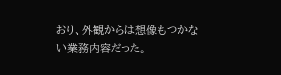おり、外観からは想像もつかない業務内容だった。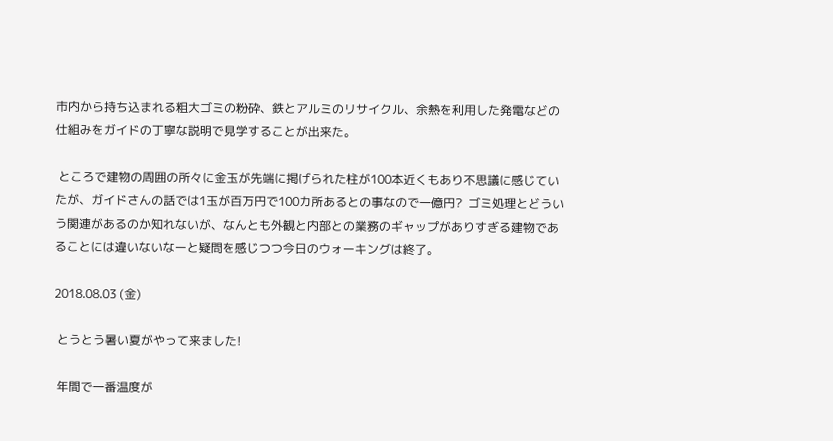市内から持ち込まれる粗大ゴミの粉砕、鉄とアルミのリサイクル、余熱を利用した発電などの仕組みをガイドの丁寧な説明で見学することが出来た。

 ところで建物の周囲の所々に金玉が先端に掲げられた柱が100本近くもあり不思議に感じていたが、ガイドさんの話では1玉が百万円で100カ所あるとの事なので一億円?  ゴミ処理とどういう関連があるのか知れないが、なんとも外観と内部との業務のギャップがありすぎる建物であることには違いないなーと疑問を感じつつ今日のウォーキングは終了。

2018.08.03 (金)

 とうとう暑い夏がやって来ました!

 年間で一番温度が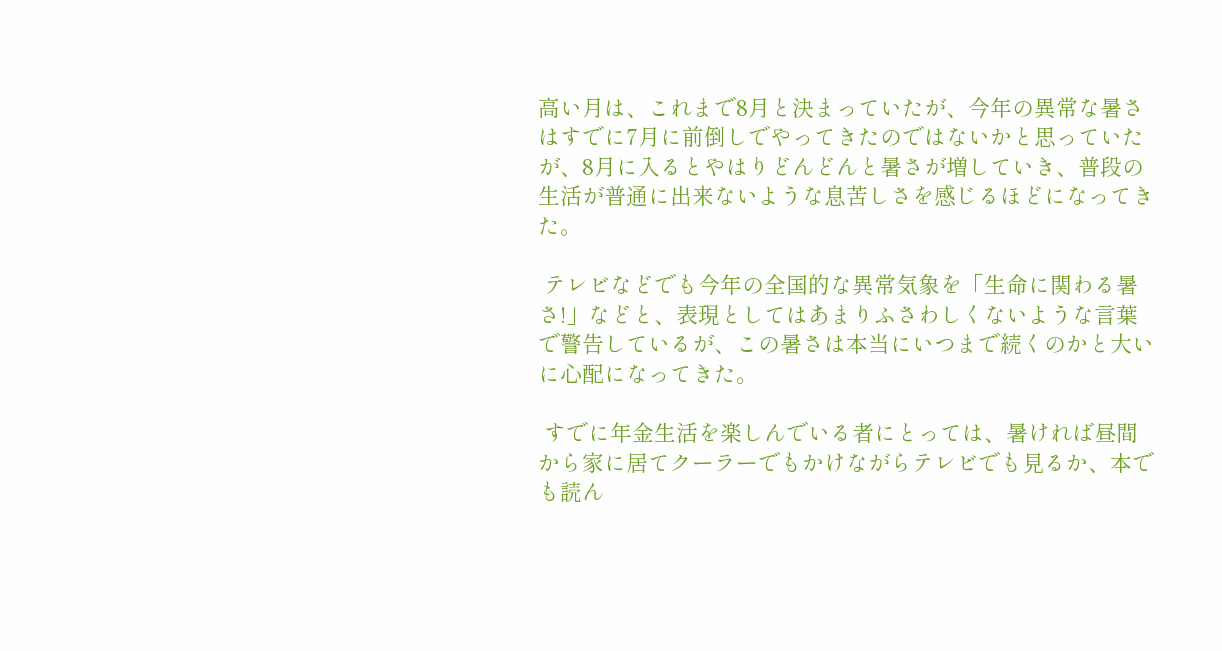高い月は、これまで8月と決まっていたが、今年の異常な暑さはすでに7月に前倒しでやってきたのではないかと思っていたが、8月に入るとやはりどんどんと暑さが増していき、普段の生活が普通に出来ないような息苦しさを感じるほどになってきた。

 テレビなどでも今年の全国的な異常気象を「生命に関わる暑さ!」などと、表現としてはあまりふさわしくないような言葉で警告しているが、この暑さは本当にいつまで続くのかと大いに心配になってきた。

 すでに年金生活を楽しんでいる者にとっては、暑ければ昼間から家に居てクーラーでもかけながらテレビでも見るか、本でも読ん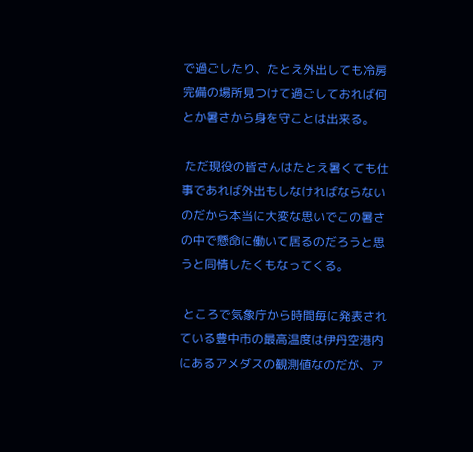で過ごしたり、たとえ外出しても冷房完備の場所見つけて過ごしておれば何とか暑さから身を守ことは出来る。

 ただ現役の皆さんはたとえ暑くても仕事であれば外出もしなければならないのだから本当に大変な思いでこの暑さの中で懸命に働いて居るのだろうと思うと同情したくもなってくる。

 ところで気象庁から時間毎に発表されている豊中市の最高温度は伊丹空港内にあるアメダスの観測値なのだが、ア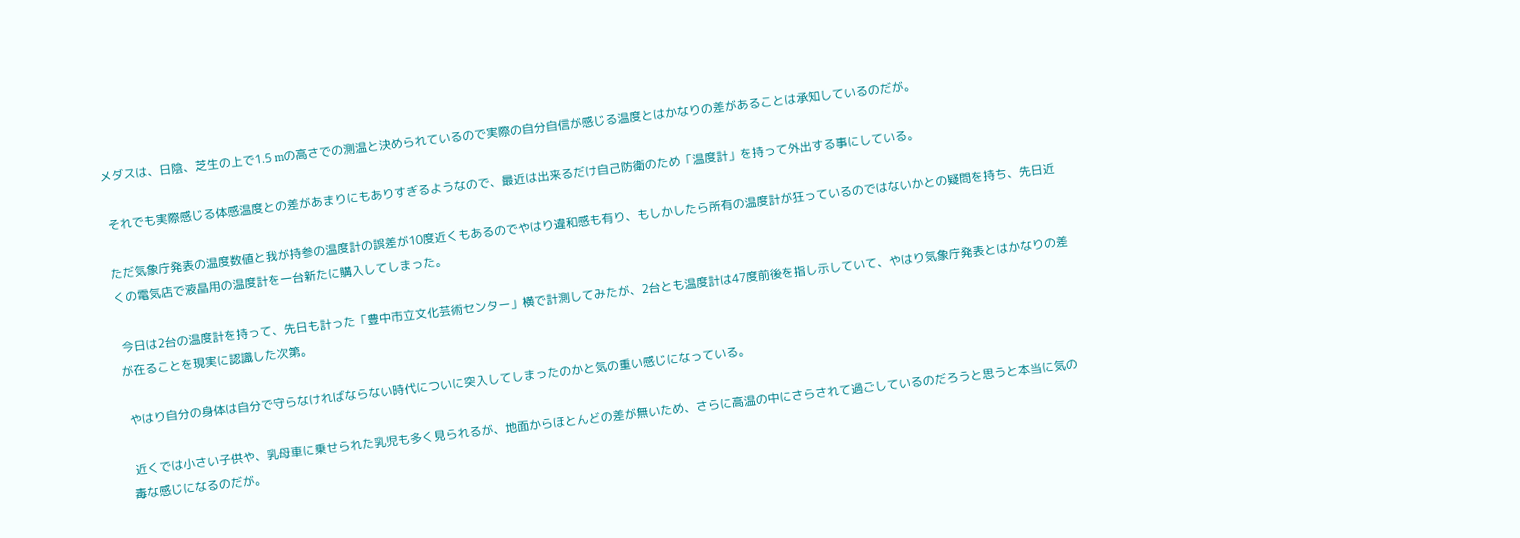メダスは、日陰、芝生の上で1.5 mの高さでの測温と決められているので実際の自分自信が感じる温度とはかなりの差があることは承知しているのだが。

 それでも実際感じる体感温度との差があまりにもありすぎるようなので、最近は出来るだけ自己防衛のため「温度計」を持って外出する事にしている。

ただ気象庁発表の温度数値と我が持参の温度計の誤差が10度近くもあるのでやはり違和感も有り、もしかしたら所有の温度計が狂っているのではないかとの疑問を持ち、先日近くの電気店で液晶用の温度計を一台新たに購入してしまった。

 今日は2台の温度計を持って、先日も計った「豊中市立文化芸術センター」横で計測してみたが、2台とも温度計は47度前後を指し示していて、やはり気象庁発表とはかなりの差が在ることを現実に認識した次第。

 やはり自分の身体は自分で守らなければならない時代についに突入してしまったのかと気の重い感じになっている。

 近くでは小さい子供や、乳母車に乗せられた乳児も多く見られるが、地面からほとんどの差が無いため、さらに高温の中にさらされて過ごしているのだろうと思うと本当に気の毒な感じになるのだが。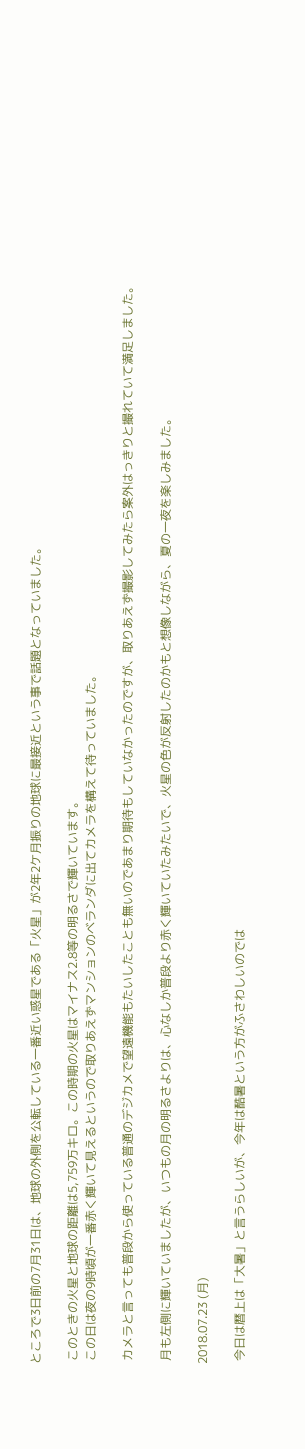ところで3日前の7月31日は、地球の外側を公転している一番近い惑星である「火星」が2年2ケ月振りの地球に最接近という事で話題となっていました。

 このときの火星と地球の距離は5,759万キロ。この時期の火星はマイナス2.8等の明るさで輝いています。
 この日は夜の9時頃が一番赤く輝いて見えるというので取りあえずマンションのベランダに出てカメラを構えて待っていました。

 カメラと言っても普段から使っている普通のデジカメで望遠機能もたいしたことも無いのであまり期待もしていなかったのですが、取りあえず撮影してみたら案外はっきりと撮れていて満足しました。

 月も左側に輝いていましたが、いつもの月の明るさよりは、心なしか普段より赤く輝いていたみたいで、火星の色が反射したのかもと想像しながら、夏の一夜を楽しみました。

2018.07.23 (月)

 今日は暦上は「大暑」と言うらしいが、今年は酷暑という方がふさわしいのでは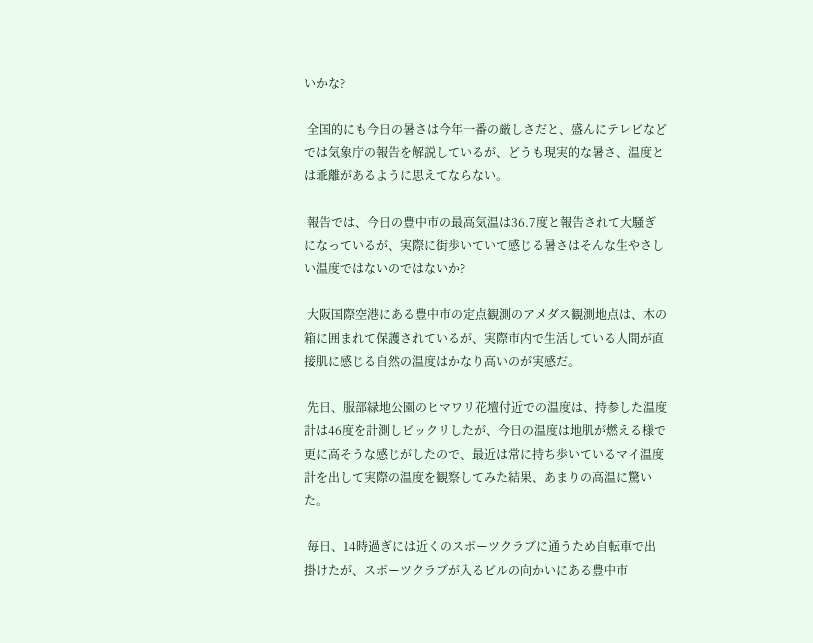いかな?

 全国的にも今日の暑さは今年一番の厳しさだと、盛んにテレビなどでは気象庁の報告を解説しているが、どうも現実的な暑さ、温度とは乖離があるように思えてならない。

 報告では、今日の豊中市の最高気温は36.7度と報告されて大騒ぎになっているが、実際に街歩いていて感じる暑さはそんな生やさしい温度ではないのではないか?

 大阪国際空港にある豊中市の定点観測のアメダス観測地点は、木の箱に囲まれて保護されているが、実際市内で生活している人間が直接肌に感じる自然の温度はかなり高いのが実感だ。

 先日、服部緑地公園のヒマワリ花壇付近での温度は、持参した温度計は46度を計測しビックリしたが、今日の温度は地肌が燃える様で更に高そうな感じがしたので、最近は常に持ち歩いているマイ温度計を出して実際の温度を観察してみた結果、あまりの高温に驚いた。

 毎日、14時過ぎには近くのスポーツクラブに通うため自転車で出掛けたが、スポーツクラブが入るビルの向かいにある豊中市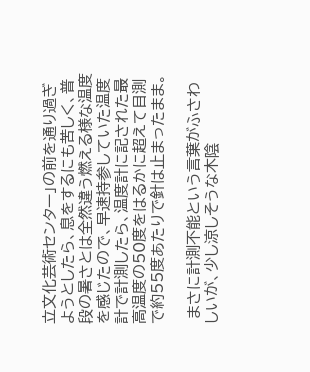立文化芸術センター」の前を通り過ぎようとしたら、息をするにも苦しく、普段の暑さとは全然違う燃える様な温度を感じたので、早速持参していた温度計で計測したら、温度計に記された最高温度の50度をはるかに超えて目測で約55度あたりで針は止まったまま。

 まさに計測不能という言葉がふさわしいが、少し涼しそうな木陰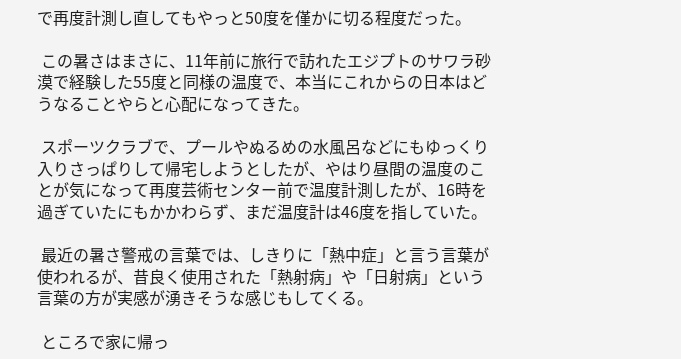で再度計測し直してもやっと50度を僅かに切る程度だった。

 この暑さはまさに、11年前に旅行で訪れたエジプトのサワラ砂漠で経験した55度と同様の温度で、本当にこれからの日本はどうなることやらと心配になってきた。

 スポーツクラブで、プールやぬるめの水風呂などにもゆっくり入りさっぱりして帰宅しようとしたが、やはり昼間の温度のことが気になって再度芸術センター前で温度計測したが、16時を過ぎていたにもかかわらず、まだ温度計は46度を指していた。

 最近の暑さ警戒の言葉では、しきりに「熱中症」と言う言葉が使われるが、昔良く使用された「熱射病」や「日射病」という言葉の方が実感が湧きそうな感じもしてくる。

 ところで家に帰っ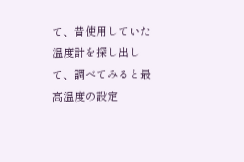て、昔使用していた温度計を探し出して、調べてみると最高温度の設定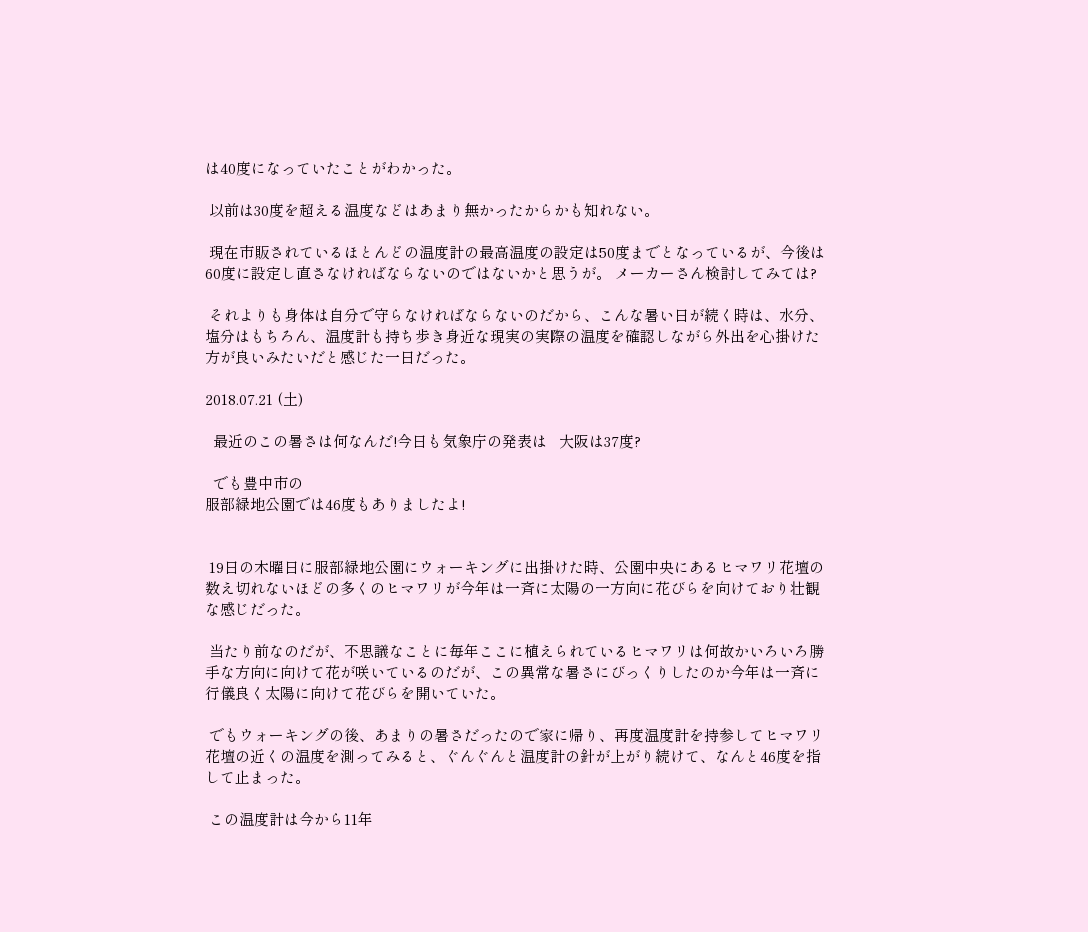は40度になっていたことがわかった。

 以前は30度を超える温度などはあまり無かったからかも知れない。

 現在市販されているほとんどの温度計の最高温度の設定は50度までとなっているが、今後は60度に設定し直さなければならないのではないかと思うが。 メーカーさん検討してみては?

 それよりも身体は自分で守らなければならないのだから、こんな暑い日が続く時は、水分、塩分はもちろん、温度計も持ち歩き身近な現実の実際の温度を確認しながら外出を心掛けた方が良いみたいだと感じた一日だった。

2018.07.21 (土)

  最近のこの暑さは何なんだ!今日も気象庁の発表は   大阪は37度?

  でも豊中市の
服部緑地公園では46度もありましたよ!


 19日の木曜日に服部緑地公園にウォーキングに出掛けた時、公園中央にあるヒマワリ花壇の数え切れないほどの多くのヒマワリが今年は一斉に太陽の一方向に花びらを向けており壮観な感じだった。

 当たり前なのだが、不思議なことに毎年ここに植えられているヒマワリは何故かいろいろ勝手な方向に向けて花が咲いているのだが、この異常な暑さにびっくりしたのか今年は一斉に行儀良く太陽に向けて花びらを開いていた。

 でもウォーキングの後、あまりの暑さだったので家に帰り、再度温度計を持参してヒマワリ花壇の近くの温度を測ってみると、ぐんぐんと温度計の針が上がり続けて、なんと46度を指して止まった。

 この温度計は今から11年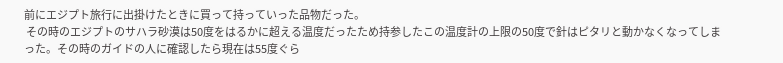前にエジプト旅行に出掛けたときに買って持っていった品物だった。
 その時のエジプトのサハラ砂漠は50度をはるかに超える温度だったため持参したこの温度計の上限の50度で針はピタリと動かなくなってしまった。その時のガイドの人に確認したら現在は55度ぐら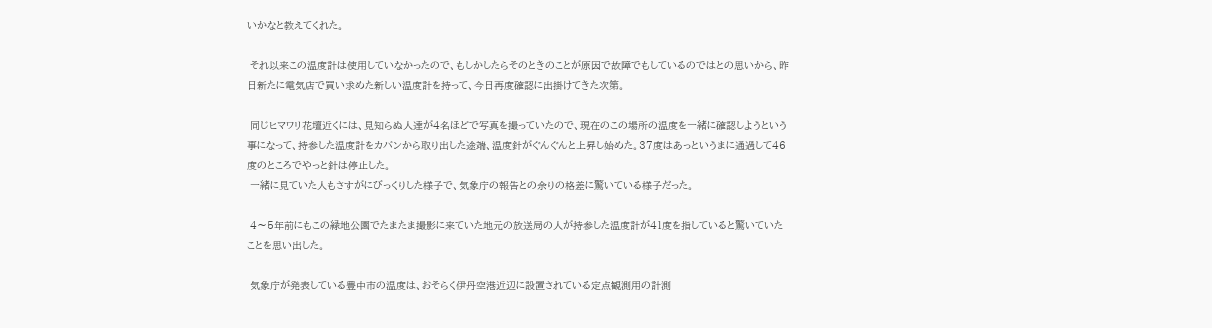いかなと教えてくれた。

 それ以来この温度計は使用していなかったので、もしかしたらそのときのことが原因で故障でもしているのではとの思いから、昨日新たに電気店で買い求めた新しい温度計を持って、今日再度確認に出掛けてきた次第。

 同じヒマワリ花壇近くには、見知らぬ人達が4名ほどで写真を撮っていたので、現在のこの場所の温度を一緒に確認しようという事になって、持参した温度計をカバンから取り出した途端、温度針がぐんぐんと上昇し始めた。37度はあっというまに通過して46度のところでやっと針は停止した。
 一緒に見ていた人もさすがにびっくりした様子で、気象庁の報告との余りの格差に驚いている様子だった。

 4〜5年前にもこの緑地公園でたまたま撮影に来ていた地元の放送局の人が持参した温度計が41度を指していると驚いていたことを思い出した。

 気象庁が発表している豊中市の温度は、おそらく伊丹空港近辺に設置されている定点観測用の計測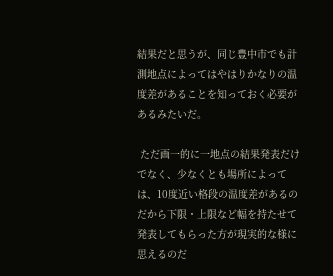結果だと思うが、同じ豊中市でも計測地点によってはやはりかなりの温度差があることを知っておく必要があるみたいだ。

 ただ画一的に一地点の結果発表だけでなく、少なくとも場所によっては、10度近い格段の温度差があるのだから下限・上限など幅を持たせて発表してもらった方が現実的な様に思えるのだ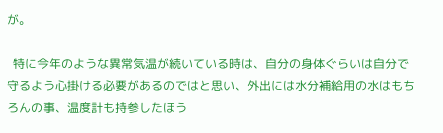が。

  特に今年のような異常気温が続いている時は、自分の身体ぐらいは自分で守るよう心掛ける必要があるのではと思い、外出には水分補給用の水はもちろんの事、温度計も持参したほう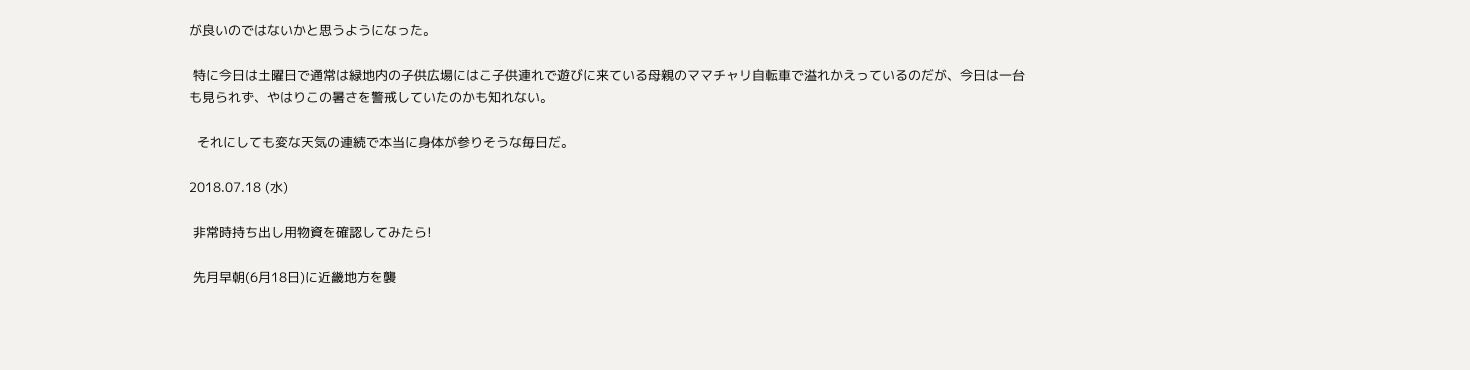が良いのではないかと思うようになった。

 特に今日は土曜日で通常は緑地内の子供広場にはこ子供連れで遊びに来ている母親のママチャリ自転車で溢れかえっているのだが、今日は一台も見られず、やはりこの暑さを警戒していたのかも知れない。

  それにしても変な天気の連続で本当に身体が参りそうな毎日だ。

2018.07.18 (水)

 非常時持ち出し用物資を確認してみたら!

 先月早朝(6月18日)に近畿地方を襲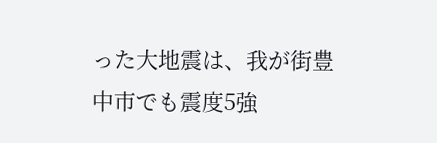った大地震は、我が街豊中市でも震度5強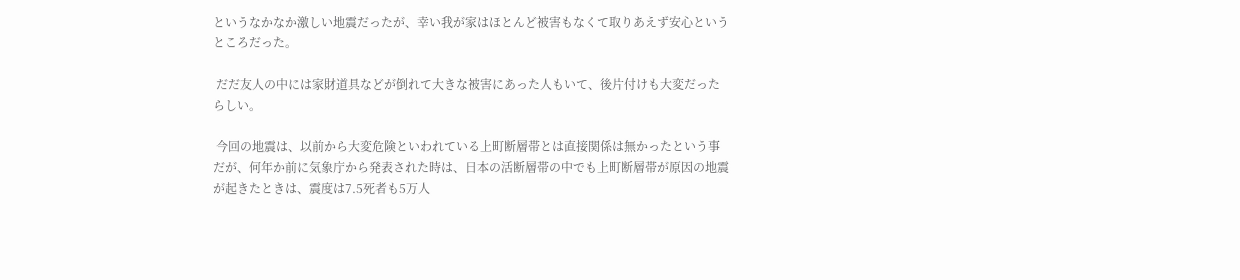というなかなか激しい地震だったが、幸い我が家はほとんど被害もなくて取りあえず安心というところだった。

 だだ友人の中には家財道具などが倒れて大きな被害にあった人もいて、後片付けも大変だったらしい。

 今回の地震は、以前から大変危険といわれている上町断層帯とは直接関係は無かったという事だが、何年か前に気象庁から発表された時は、日本の活断層帯の中でも上町断層帯が原因の地震が起きたときは、震度は7.5死者も5万人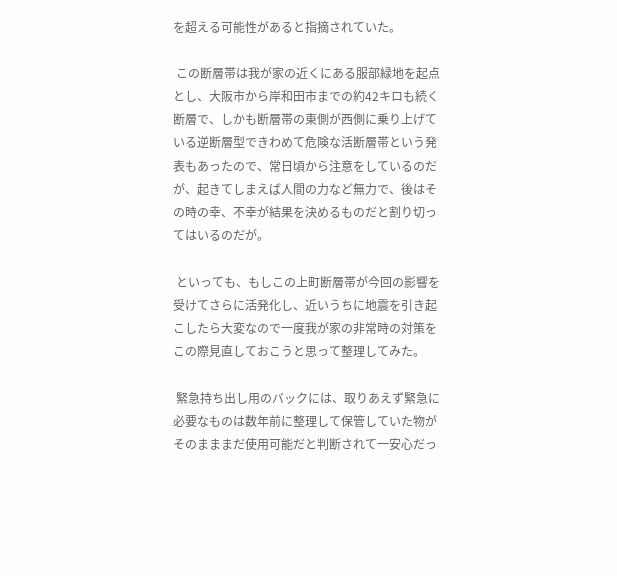を超える可能性があると指摘されていた。

 この断層帯は我が家の近くにある服部緑地を起点とし、大阪市から岸和田市までの約42キロも続く断層で、しかも断層帯の東側が西側に乗り上げている逆断層型できわめて危険な活断層帯という発表もあったので、常日頃から注意をしているのだが、起きてしまえば人間の力など無力で、後はその時の幸、不幸が結果を決めるものだと割り切ってはいるのだが。

 といっても、もしこの上町断層帯が今回の影響を受けてさらに活発化し、近いうちに地震を引き起こしたら大変なので一度我が家の非常時の対策をこの際見直しておこうと思って整理してみた。

 緊急持ち出し用のバックには、取りあえず緊急に必要なものは数年前に整理して保管していた物がそのまままだ使用可能だと判断されて一安心だっ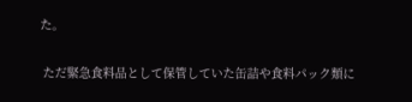た。

 ただ緊急食料品として保管していた缶詰や食料パック類に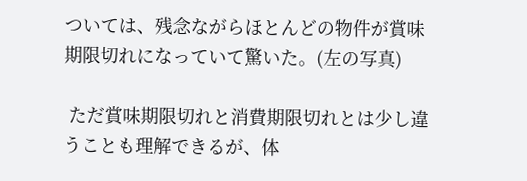ついては、残念ながらほとんどの物件が賞味期限切れになっていて驚いた。(左の写真)

 ただ賞味期限切れと消費期限切れとは少し違うことも理解できるが、体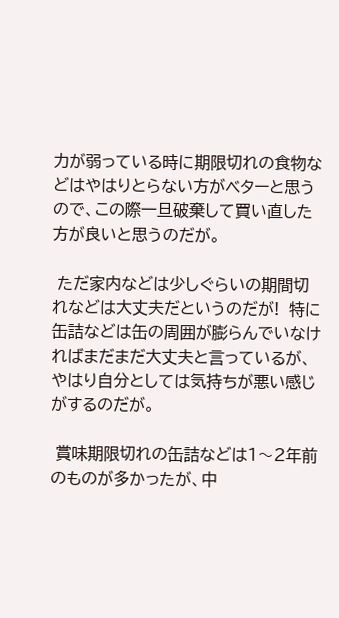力が弱っている時に期限切れの食物などはやはりとらない方がベターと思うので、この際一旦破棄して買い直した方が良いと思うのだが。

 ただ家内などは少しぐらいの期間切れなどは大丈夫だというのだが!  特に缶詰などは缶の周囲が膨らんでいなければまだまだ大丈夫と言っているが、やはり自分としては気持ちが悪い感じがするのだが。

 賞味期限切れの缶詰などは1〜2年前のものが多かったが、中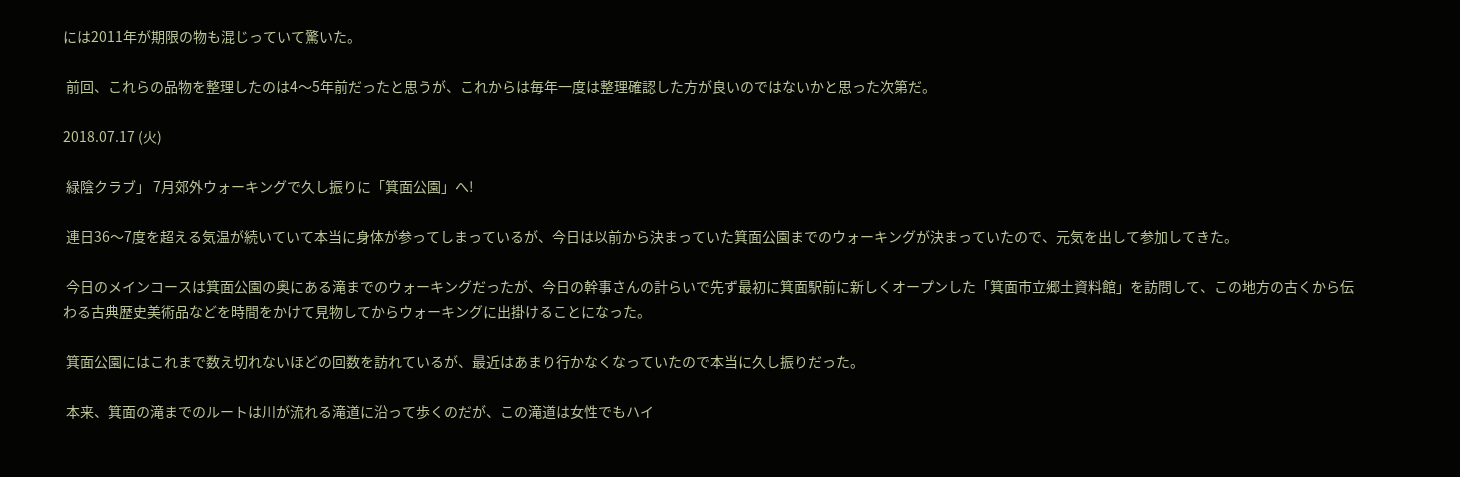には2011年が期限の物も混じっていて驚いた。

 前回、これらの品物を整理したのは4〜5年前だったと思うが、これからは毎年一度は整理確認した方が良いのではないかと思った次第だ。

2018.07.17 (火)

 緑陰クラブ」 7月郊外ウォーキングで久し振りに「箕面公園」へ!

 連日36〜7度を超える気温が続いていて本当に身体が参ってしまっているが、今日は以前から決まっていた箕面公園までのウォーキングが決まっていたので、元気を出して参加してきた。

 今日のメインコースは箕面公園の奥にある滝までのウォーキングだったが、今日の幹事さんの計らいで先ず最初に箕面駅前に新しくオープンした「箕面市立郷土資料館」を訪問して、この地方の古くから伝わる古典歴史美術品などを時間をかけて見物してからウォーキングに出掛けることになった。

 箕面公園にはこれまで数え切れないほどの回数を訪れているが、最近はあまり行かなくなっていたので本当に久し振りだった。

 本来、箕面の滝までのルートは川が流れる滝道に沿って歩くのだが、この滝道は女性でもハイ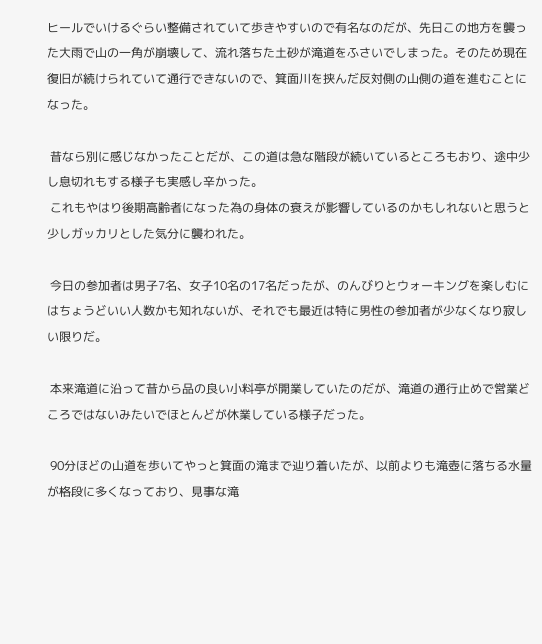ヒールでいけるぐらい整備されていて歩きやすいので有名なのだが、先日この地方を襲った大雨で山の一角が崩壊して、流れ落ちた土砂が滝道をふさいでしまった。そのため現在復旧が続けられていて通行できないので、箕面川を挟んだ反対側の山側の道を進むことになった。

 昔なら別に感じなかったことだが、この道は急な階段が続いているところもおり、途中少し息切れもする様子も実感し辛かった。
 これもやはり後期高齢者になった為の身体の衰えが影響しているのかもしれないと思うと少しガッカリとした気分に襲われた。

 今日の参加者は男子7名、女子10名の17名だったが、のんびりとウォーキングを楽しむにはちょうどいい人数かも知れないが、それでも最近は特に男性の参加者が少なくなり寂しい限りだ。

 本来滝道に沿って昔から品の良い小料亭が開業していたのだが、滝道の通行止めで営業どころではないみたいでほとんどが休業している様子だった。

 90分ほどの山道を歩いてやっと箕面の滝まで辿り着いたが、以前よりも滝壺に落ちる水量が格段に多くなっており、見事な滝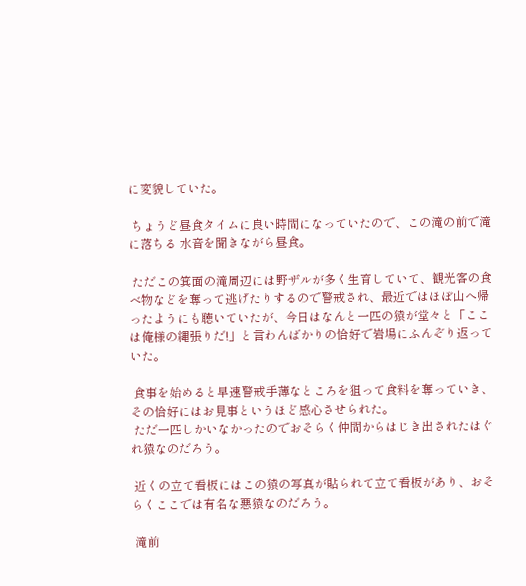に変貌していた。

 ちょうど昼食タイムに良い時間になっていたので、この滝の前で滝に落ちる 水音を聞きながら昼食。

 ただこの箕面の滝周辺には野ザルが多く生育していて、観光客の食べ物などを奪って逃げたりするので警戒され、最近ではほぼ山へ帰ったようにも聴いていたが、今日はなんと一匹の猿が堂々と「ここは俺様の縄張りだ!」と言わんばかりの恰好で岩場にふんぞり返っていた。

 食事を始めると早速警戒手薄なところを狙って食料を奪っていき、その恰好にはお見事というほど感心させられた。
 ただ一匹しかいなかったのでおそらく仲間からはじき出されたはぐれ猿なのだろう。

 近くの立て看板にはこの猿の写真が貼られて立て看板があり、おそらくここでは有名な悪猿なのだろう。

 滝前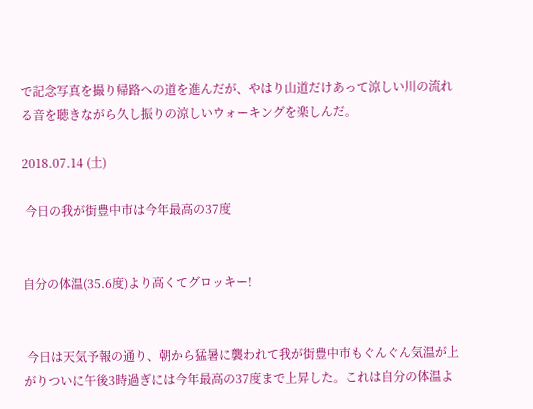で記念写真を撮り帰路への道を進んだが、やはり山道だけあって涼しい川の流れる音を聴きながら久し振りの涼しいウォーキングを楽しんだ。

2018.07.14 (土)

 今日の我が街豊中市は今年最高の37度


自分の体温(35.6度)より高くてグロッキー!


 今日は天気予報の通り、朝から猛暑に襲われて我が街豊中市もぐんぐん気温が上がりついに午後3時過ぎには今年最高の37度まで上昇した。これは自分の体温よ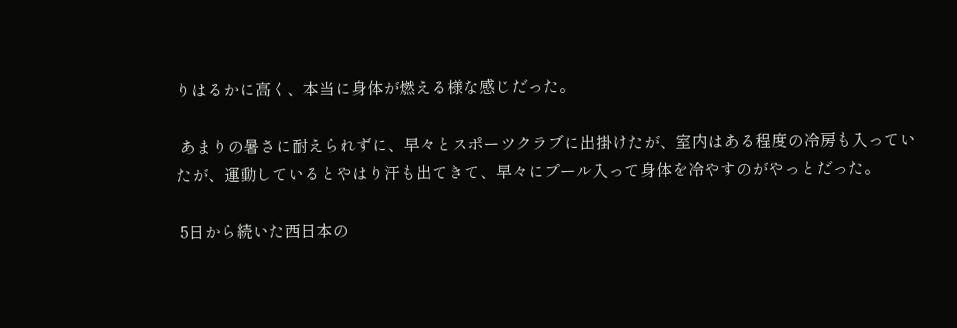りはるかに高く、本当に身体が燃える様な感じだった。

 あまりの暑さに耐えられずに、早々とスポーツクラブに出掛けたが、室内はある程度の冷房も入っていたが、運動しているとやはり汗も出てきて、早々にプール入って身体を冷やすのがやっとだった。

 5日から続いた西日本の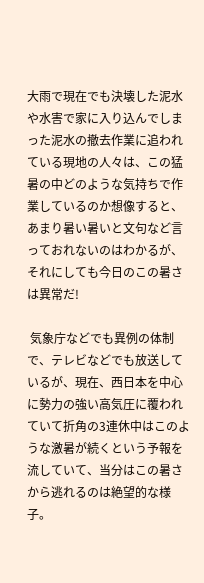大雨で現在でも決壊した泥水や水害で家に入り込んでしまった泥水の撤去作業に追われている現地の人々は、この猛暑の中どのような気持ちで作業しているのか想像すると、あまり暑い暑いと文句など言っておれないのはわかるが、それにしても今日のこの暑さは異常だ!

 気象庁などでも異例の体制で、テレビなどでも放送しているが、現在、西日本を中心に勢力の強い高気圧に覆われていて折角の3連休中はこのような激暑が続くという予報を流していて、当分はこの暑さから逃れるのは絶望的な様子。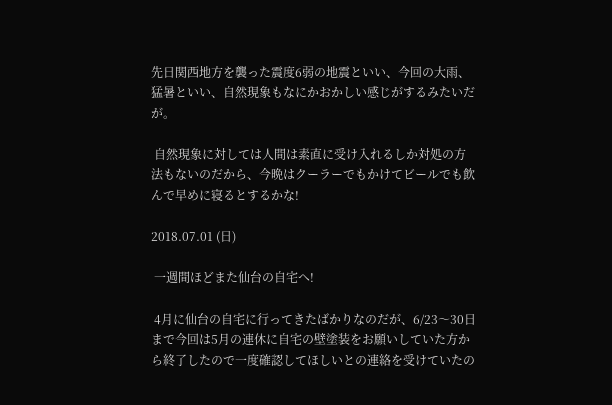先日関西地方を襲った震度6弱の地震といい、今回の大雨、猛暑といい、自然現象もなにかおかしい感じがするみたいだが。

 自然現象に対しては人間は素直に受け入れるしか対処の方法もないのだから、今晩はクーラーでもかけてビールでも飲んで早めに寝るとするかな!

2018.07.01 (日)

 一週間ほどまた仙台の自宅へ!

 4月に仙台の自宅に行ってきたばかりなのだが、6/23〜30日まで今回は5月の連休に自宅の壁塗装をお願いしていた方から終了したので一度確認してほしいとの連絡を受けていたの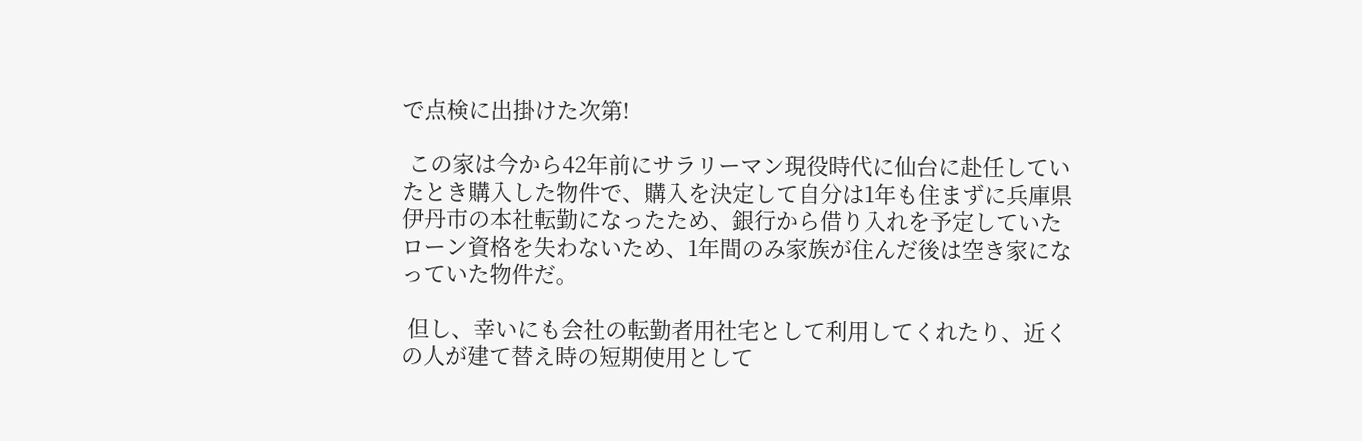で点検に出掛けた次第!

 この家は今から42年前にサラリーマン現役時代に仙台に赴任していたとき購入した物件で、購入を決定して自分は1年も住まずに兵庫県伊丹市の本社転勤になったため、銀行から借り入れを予定していたローン資格を失わないため、1年間のみ家族が住んだ後は空き家になっていた物件だ。

 但し、幸いにも会社の転勤者用社宅として利用してくれたり、近くの人が建て替え時の短期使用として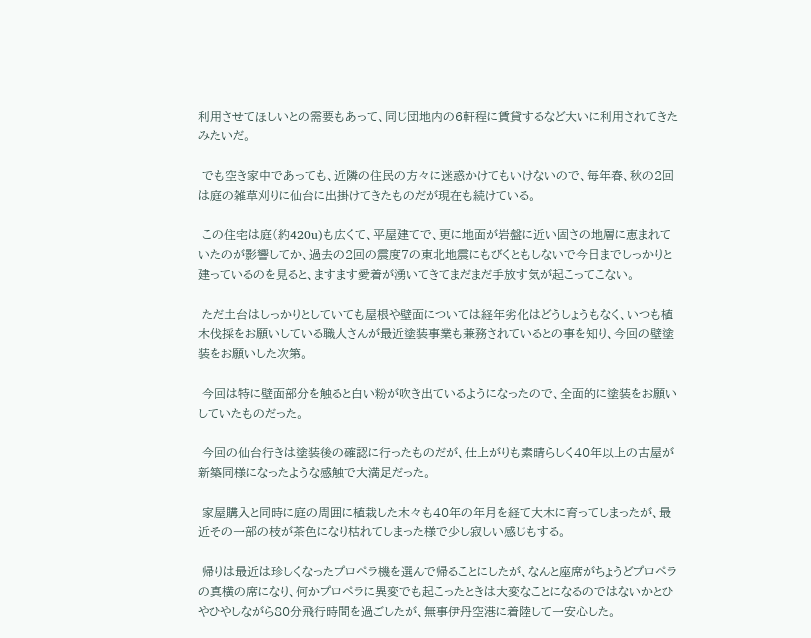利用させてほしいとの需要もあって、同じ団地内の6軒程に賃貸するなど大いに利用されてきたみたいだ。

 でも空き家中であっても、近隣の住民の方々に迷惑かけてもいけないので、毎年春、秋の2回は庭の雑草刈りに仙台に出掛けてきたものだが現在も続けている。

 この住宅は庭(約420u)も広くて、平屋建てで、更に地面が岩盤に近い固さの地層に恵まれていたのが影響してか、過去の2回の震度7の東北地震にもびくともしないで今日までしっかりと建っているのを見ると、ますます愛着が湧いてきてまだまだ手放す気が起こってこない。

 ただ土台はしっかりとしていても屋根や壁面については経年劣化はどうしょうもなく、いつも植木伐採をお願いしている職人さんが最近塗装事業も兼務されているとの事を知り、今回の壁塗装をお願いした次第。

 今回は特に壁面部分を触ると白い粉が吹き出ているようになったので、全面的に塗装をお願いしていたものだった。

 今回の仙台行きは塗装後の確認に行ったものだが、仕上がりも素晴らしく40年以上の古屋が新築同様になったような感触で大満足だった。

 家屋購入と同時に庭の周囲に植栽した木々も40年の年月を経て大木に育ってしまったが、最近その一部の枝が茶色になり枯れてしまった様で少し寂しい感じもする。

 帰りは最近は珍しくなったプロペラ機を選んで帰ることにしたが、なんと座席がちょうどプロペラの真横の席になり、何かプロペラに異変でも起こったときは大変なことになるのではないかとひやひやしながら80分飛行時間を過ごしたが、無事伊丹空港に着陸して一安心した。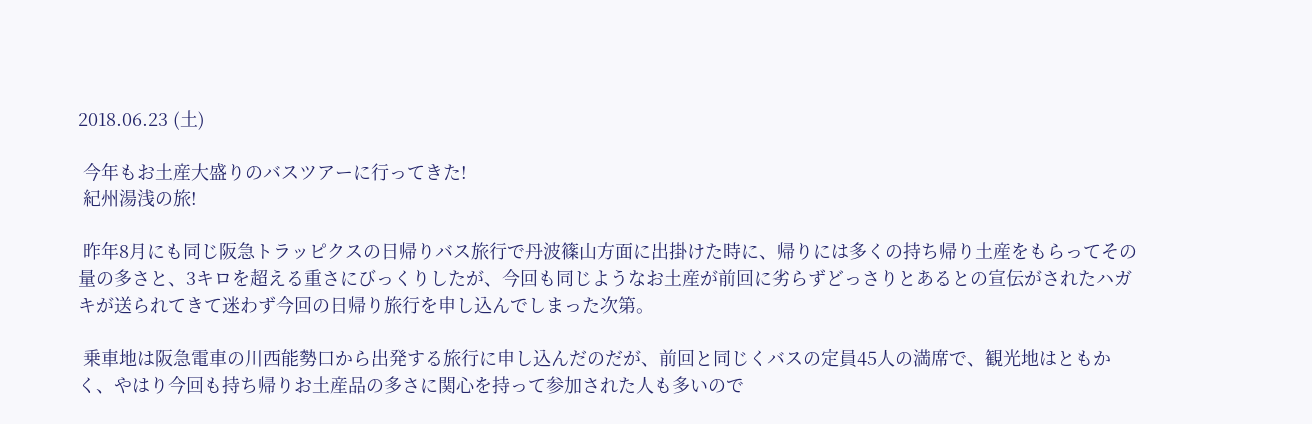2018.06.23 (土)

 今年もお土産大盛りのバスツアーに行ってきた!
 紀州湯浅の旅!

 昨年8月にも同じ阪急トラッピクスの日帰りバス旅行で丹波篠山方面に出掛けた時に、帰りには多くの持ち帰り土産をもらってその量の多さと、3キロを超える重さにびっくりしたが、今回も同じようなお土産が前回に劣らずどっさりとあるとの宣伝がされたハガキが送られてきて迷わず今回の日帰り旅行を申し込んでしまった次第。

 乗車地は阪急電車の川西能勢口から出発する旅行に申し込んだのだが、前回と同じくバスの定員45人の満席で、観光地はともかく、やはり今回も持ち帰りお土産品の多さに関心を持って参加された人も多いので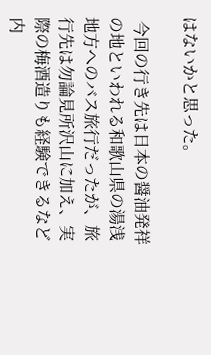はないかと思った。

 今回の行き先は日本の醤油発祥の地といわれる和歌山県の湯浅地方へのバス旅行だったが、旅行先は勿論見所沢山に加え、実際の梅酒造りも経験できるなど内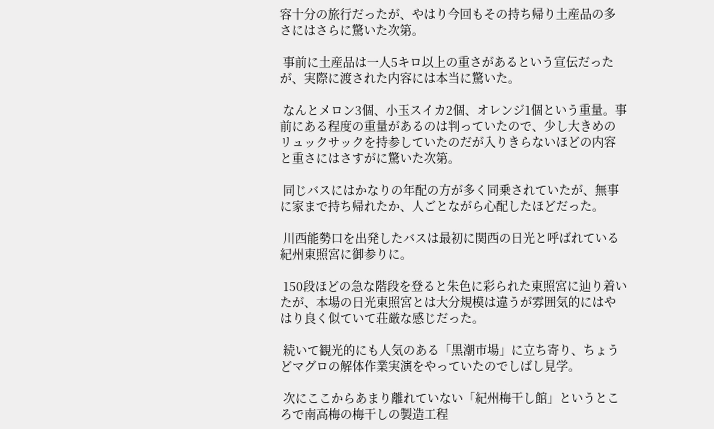容十分の旅行だったが、やはり今回もその持ち帰り土産品の多さにはさらに驚いた次第。

 事前に土産品は一人5キロ以上の重さがあるという宣伝だったが、実際に渡された内容には本当に驚いた。

 なんとメロン3個、小玉スイカ2個、オレンジ1個という重量。事前にある程度の重量があるのは判っていたので、少し大きめのリュックサックを持参していたのだが入りきらないほどの内容と重さにはさすがに驚いた次第。

 同じバスにはかなりの年配の方が多く同乗されていたが、無事に家まで持ち帰れたか、人ごとながら心配したほどだった。

 川西能勢口を出発したバスは最初に関西の日光と呼ばれている紀州東照宮に御参りに。

 150段ほどの急な階段を登ると朱色に彩られた東照宮に辿り着いたが、本場の日光東照宮とは大分規模は違うが雰囲気的にはやはり良く似ていて荘厳な感じだった。

 続いて観光的にも人気のある「黒潮市場」に立ち寄り、ちょうどマグロの解体作業実演をやっていたのでしばし見学。

 次にここからあまり離れていない「紀州梅干し館」というところで南高梅の梅干しの製造工程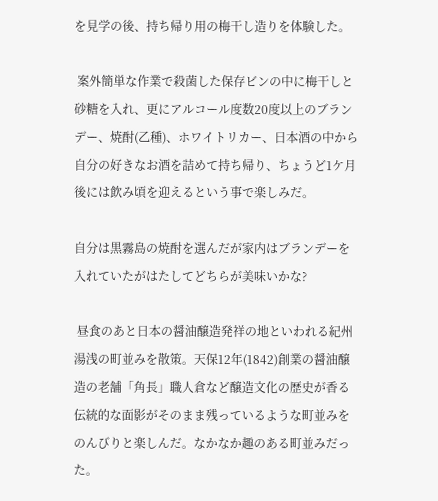を見学の後、持ち帰り用の梅干し造りを体験した。

 案外簡単な作業で殺菌した保存ビンの中に梅干しと砂糖を入れ、更にアルコール度数20度以上のブランデー、焼酎(乙種)、ホワイトリカー、日本酒の中から自分の好きなお酒を詰めて持ち帰り、ちょうど1ケ月後には飲み頃を迎えるという事で楽しみだ。

自分は黒霧島の焼酎を選んだが家内はブランデーを入れていたがはたしてどちらが美味いかな?

 昼食のあと日本の醤油醸造発祥の地といわれる紀州湯浅の町並みを散策。天保12年(1842)創業の醤油醸造の老舗「角長」職人倉など醸造文化の歴史が香る伝統的な面影がそのまま残っているような町並みをのんびりと楽しんだ。なかなか趣のある町並みだった。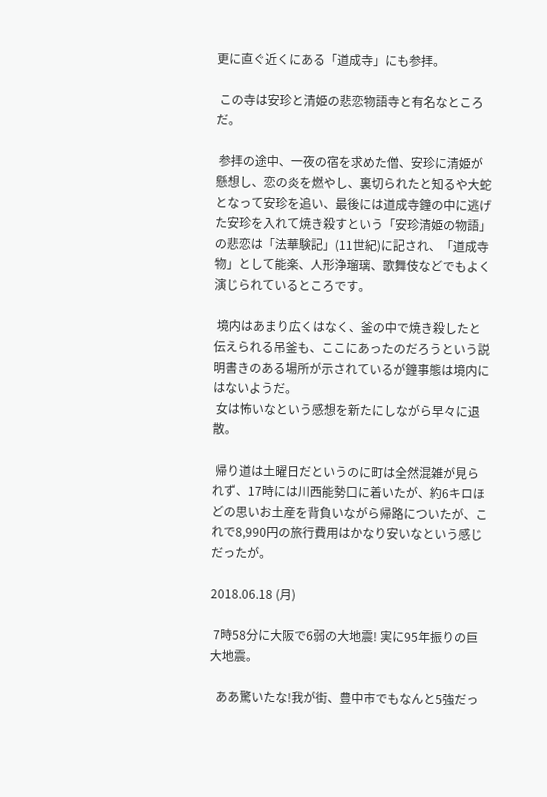更に直ぐ近くにある「道成寺」にも参拝。

 この寺は安珍と清姫の悲恋物語寺と有名なところだ。

 参拝の途中、一夜の宿を求めた僧、安珍に清姫が懸想し、恋の炎を燃やし、裏切られたと知るや大蛇となって安珍を追い、最後には道成寺鐘の中に逃げた安珍を入れて焼き殺すという「安珍清姫の物語」の悲恋は「法華験記」(11世紀)に記され、「道成寺物」として能楽、人形浄瑠璃、歌舞伎などでもよく演じられているところです。

 境内はあまり広くはなく、釜の中で焼き殺したと伝えられる吊釜も、ここにあったのだろうという説明書きのある場所が示されているが鐘事態は境内にはないようだ。
 女は怖いなという感想を新たにしながら早々に退散。

 帰り道は土曜日だというのに町は全然混雑が見られず、17時には川西能勢口に着いたが、約6キロほどの思いお土産を背負いながら帰路についたが、これで8,990円の旅行費用はかなり安いなという感じだったが。

2018.06.18 (月)

 7時58分に大阪で6弱の大地震! 実に95年振りの巨大地震。

  ああ驚いたな!我が街、豊中市でもなんと5強だっ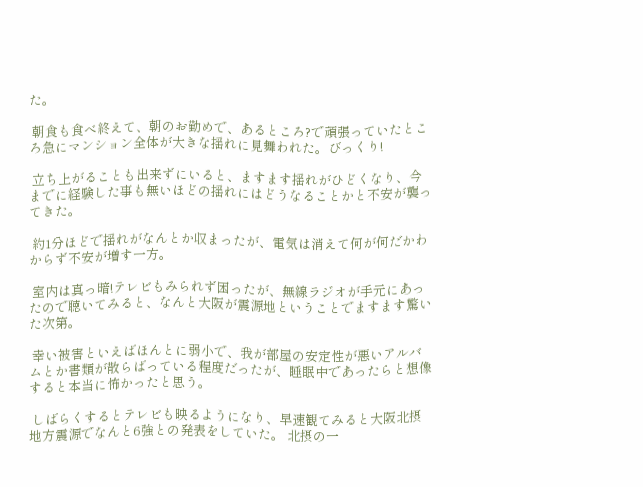た。

 朝食も食べ終えて、朝のお勤めで、あるところ?で頑張っていたところ急にマンション全体が大きな揺れに見舞われた。びっくり!

 立ち上がることも出来ずにいると、ますます揺れがひどくなり、今までに経験した事も無いほどの揺れにはどうなることかと不安が襲ってきた。

 約1分ほどで揺れがなんとか収まったが、電気は消えて何が何だかわからず不安が増す一方。

 室内は真っ暗!テレビもみられず困ったが、無線ラジオが手元にあったので聴いてみると、なんと大阪が震源地ということでますます驚いた次第。

 幸い被害といえばほんとに弱小で、我が部屋の安定性が悪いアルバムとか書類が散らばっている程度だったが、睡眠中であったらと想像すると本当に怖かったと思う。

 しばらくするとテレビも映るようになり、早速観てみると大阪北摂地方震源でなんと6強との発表をしていた。 北摂の一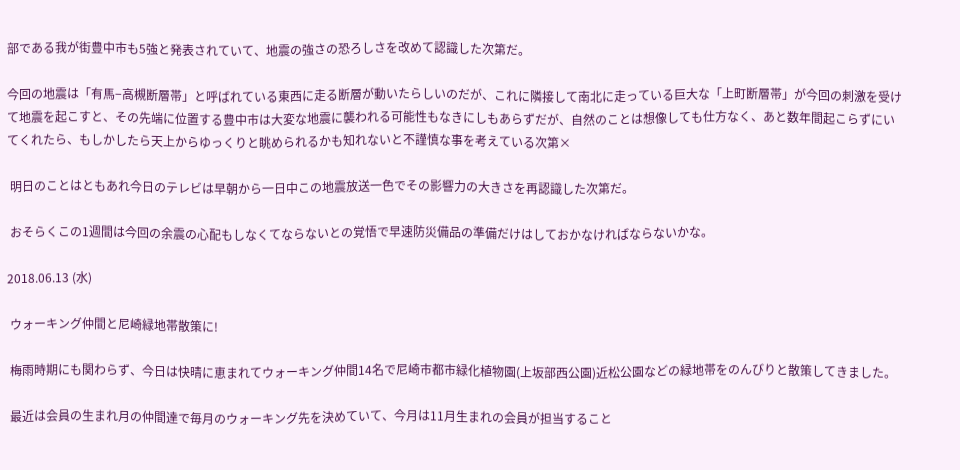部である我が街豊中市も5強と発表されていて、地震の強さの恐ろしさを改めて認識した次第だ。

今回の地震は「有馬−高槻断層帯」と呼ばれている東西に走る断層が動いたらしいのだが、これに隣接して南北に走っている巨大な「上町断層帯」が今回の刺激を受けて地震を起こすと、その先端に位置する豊中市は大変な地震に襲われる可能性もなきにしもあらずだが、自然のことは想像しても仕方なく、あと数年間起こらずにいてくれたら、もしかしたら天上からゆっくりと眺められるかも知れないと不謹慎な事を考えている次第×

 明日のことはともあれ今日のテレビは早朝から一日中この地震放送一色でその影響力の大きさを再認識した次第だ。

 おそらくこの1週間は今回の余震の心配もしなくてならないとの覚悟で早速防災備品の準備だけはしておかなければならないかな。

2018.06.13 (水)

 ウォーキング仲間と尼崎緑地帯散策に!

 梅雨時期にも関わらず、今日は快晴に恵まれてウォーキング仲間14名で尼崎市都市緑化植物園(上坂部西公園)近松公園などの緑地帯をのんびりと散策してきました。

 最近は会員の生まれ月の仲間達で毎月のウォーキング先を決めていて、今月は11月生まれの会員が担当すること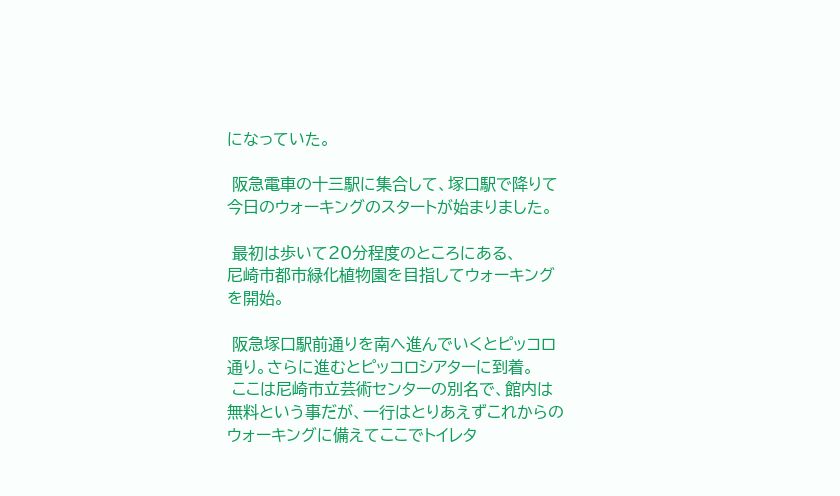になっていた。

 阪急電車の十三駅に集合して、塚口駅で降りて今日のウォーキングのスタートが始まりました。

 最初は歩いて20分程度のところにある、
尼崎市都市緑化植物園を目指してウォーキングを開始。

 阪急塚口駅前通りを南へ進んでいくとピッコロ通り。さらに進むとピッコロシアターに到着。
 ここは尼崎市立芸術センターの別名で、館内は無料という事だが、一行はとりあえずこれからのウォーキングに備えてここでトイレタ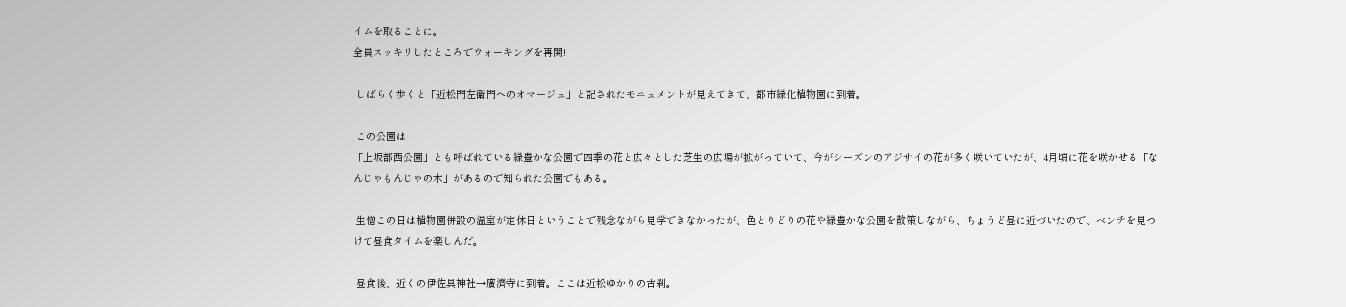イムを取ることに。
全員スッキリしたところでウォーキングを再開!

 しばらく歩くと「近松門左衛門へのオマージュ」と記されたモニュメントが見えてきて、都市緑化植物園に到着。

 この公園は
「上坂部西公園」とも呼ばれている緑豊かな公園で四季の花と広々とした芝生の広場が拡がっていて、今がシーズンのアジサイの花が多く咲いていたが、4月頃に花を咲かせる「なんじゃもんじゃの木」があるので知られた公園でもある。

 生憎この日は植物園併設の温室が定休日ということで残念ながら見学できなかったが、色とりどりの花や緑豊かな公園を散策しながら、ちょうど昼に近づいたので、ベンチを見つけて昼食タイムを楽しんだ。

 昼食後、近くの伊佐具神社→廣濟寺に到着。ここは近松ゆかりの古刹。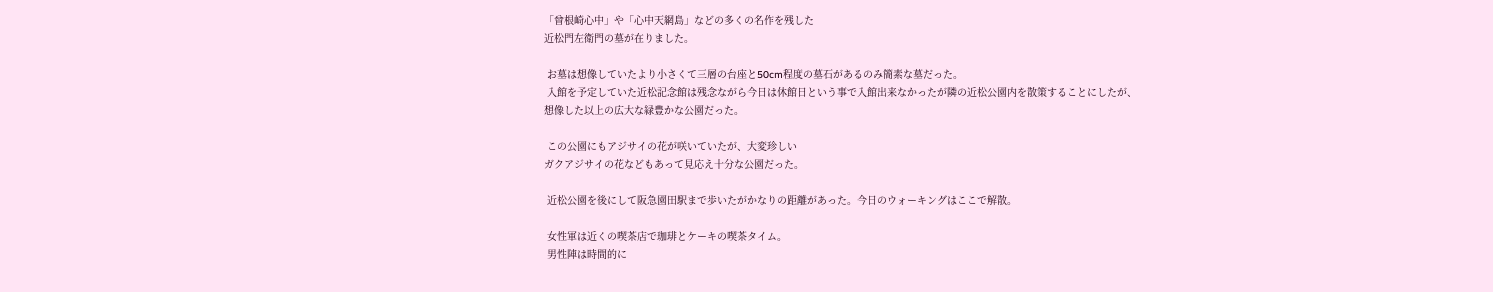「曾根崎心中」や「心中天網島」などの多くの名作を残した
近松門左衛門の墓が在りました。

 お墓は想像していたより小さくて三層の台座と50cm程度の墓石があるのみ簡素な墓だった。
 入館を予定していた近松記念館は残念ながら今日は休館日という事で入館出来なかったが隣の近松公園内を散策することにしたが、想像した以上の広大な緑豊かな公園だった。

 この公園にもアジサイの花が咲いていたが、大変珍しい
ガクアジサイの花などもあって見応え十分な公園だった。

 近松公園を後にして阪急園田駅まで歩いたがかなりの距離があった。今日のウォーキングはここで解散。

 女性軍は近くの喫茶店で珈琲とケーキの喫茶タイム。
 男性陣は時間的に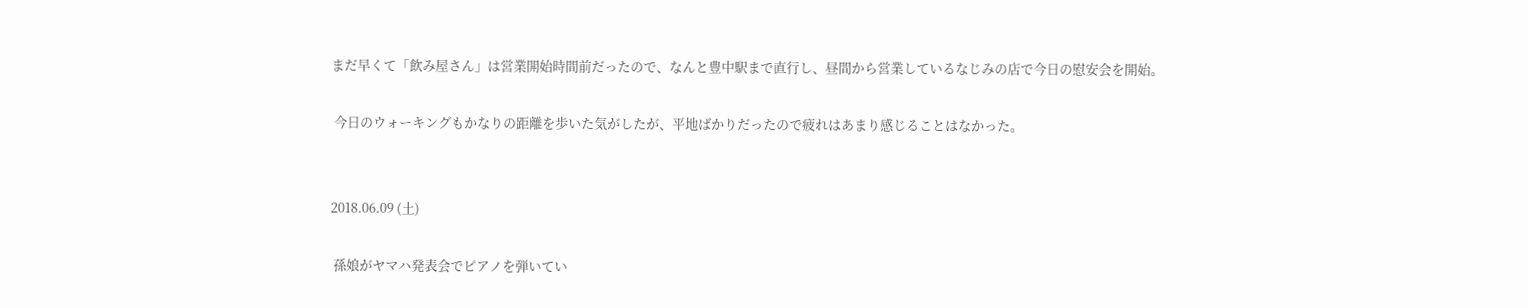まだ早くて「飲み屋さん」は営業開始時間前だったので、なんと豊中駅まで直行し、昼間から営業しているなじみの店で今日の慰安会を開始。

 今日のウォーキングもかなりの距離を歩いた気がしたが、平地ばかりだったので疲れはあまり感じることはなかった。


2018.06.09 (土)

 孫娘がヤマハ発表会でピアノを弾いてい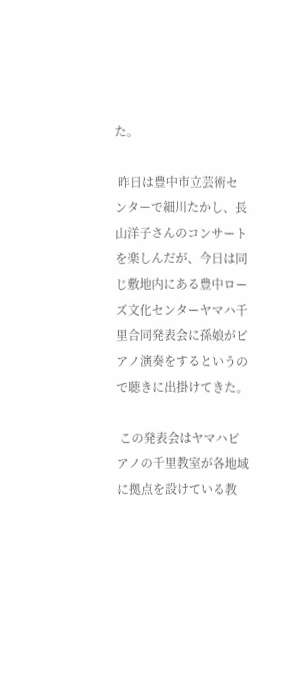た。

 昨日は豊中市立芸術センターで細川たかし、長山洋子さんのコンサートを楽しんだが、今日は同じ敷地内にある豊中ローズ文化センターヤマハ千里合同発表会に孫娘がピアノ演奏をするというので聴きに出掛けてきた。

 この発表会はヤマハピアノの千里教室が各地域に拠点を設けている教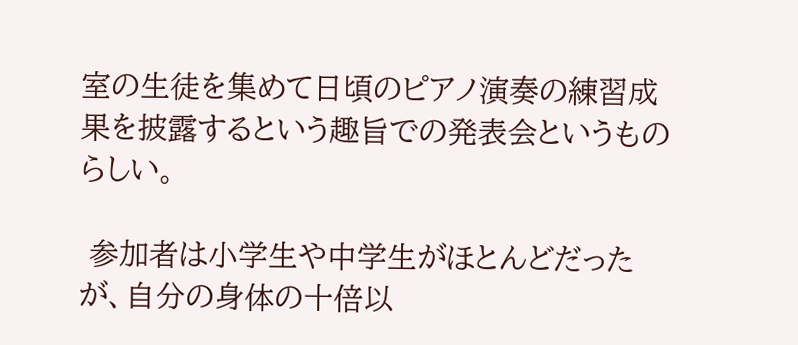室の生徒を集めて日頃のピアノ演奏の練習成果を披露するという趣旨での発表会というものらしい。

 参加者は小学生や中学生がほとんどだったが、自分の身体の十倍以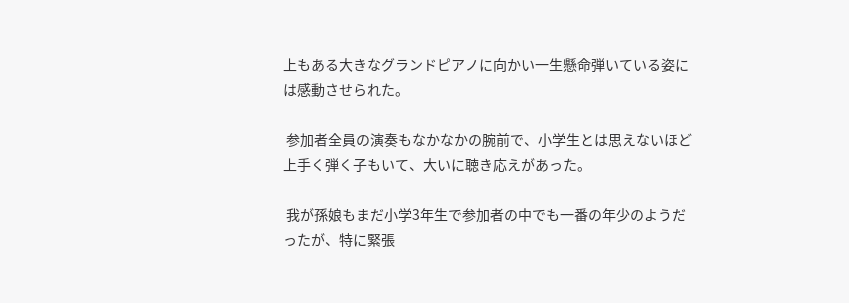上もある大きなグランドピアノに向かい一生懸命弾いている姿には感動させられた。

 参加者全員の演奏もなかなかの腕前で、小学生とは思えないほど上手く弾く子もいて、大いに聴き応えがあった。

 我が孫娘もまだ小学3年生で参加者の中でも一番の年少のようだったが、特に緊張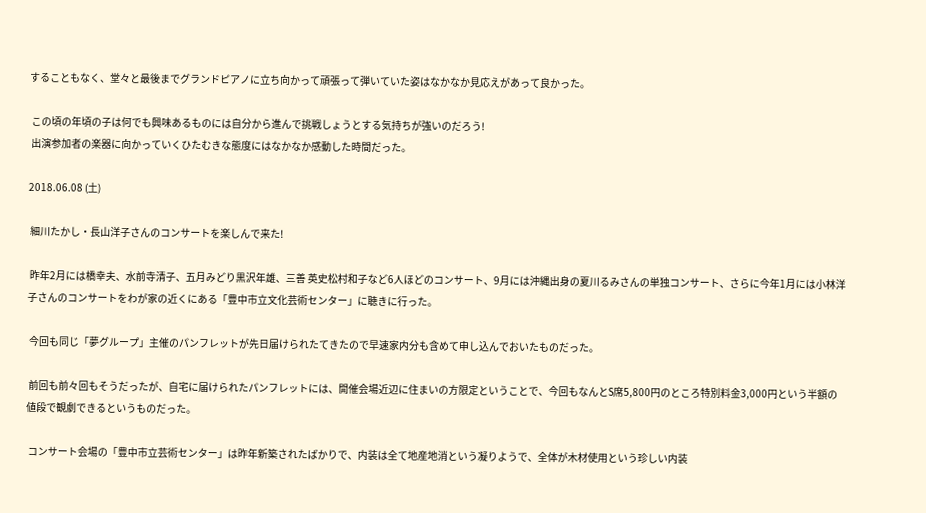することもなく、堂々と最後までグランドピアノに立ち向かって頑張って弾いていた姿はなかなか見応えがあって良かった。

 この頃の年頃の子は何でも興味あるものには自分から進んで挑戦しょうとする気持ちが強いのだろう!
 出演参加者の楽器に向かっていくひたむきな態度にはなかなか感動した時間だった。

2018.06.08 (土)

 細川たかし・長山洋子さんのコンサートを楽しんで来た!

 昨年2月には橋幸夫、水前寺清子、五月みどり黒沢年雄、三善 英史松村和子など6人ほどのコンサート、9月には沖縄出身の夏川るみさんの単独コンサート、さらに今年1月には小林洋子さんのコンサートをわが家の近くにある「豊中市立文化芸術センター」に聴きに行った。

 今回も同じ「夢グループ」主催のパンフレットが先日届けられたてきたので早速家内分も含めて申し込んでおいたものだった。

 前回も前々回もそうだったが、自宅に届けられたパンフレットには、開催会場近辺に住まいの方限定ということで、今回もなんとS席5,800円のところ特別料金3,000円という半額の値段で観劇できるというものだった。

 コンサート会場の「豊中市立芸術センター」は昨年新築されたばかりで、内装は全て地産地消という凝りようで、全体が木材使用という珍しい内装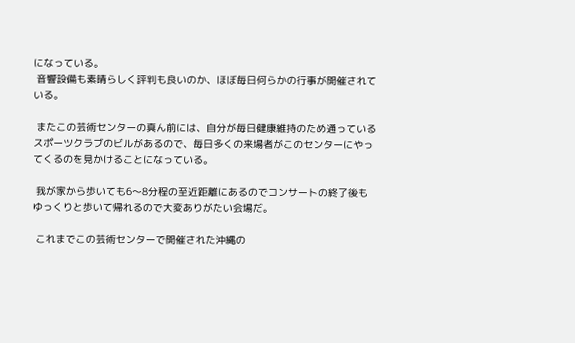になっている。
 音響設備も素晴らしく評判も良いのか、ほぼ毎日何らかの行事が開催されている。

 またこの芸術センターの真ん前には、自分が毎日健康維持のため通っているスポーツクラブのビルがあるので、毎日多くの来場者がこのセンターにやってくるのを見かけることになっている。

 我が家から歩いても6〜8分程の至近距離にあるのでコンサートの終了後もゆっくりと歩いて帰れるので大変ありがたい会場だ。

 これまでこの芸術センターで開催された沖縄の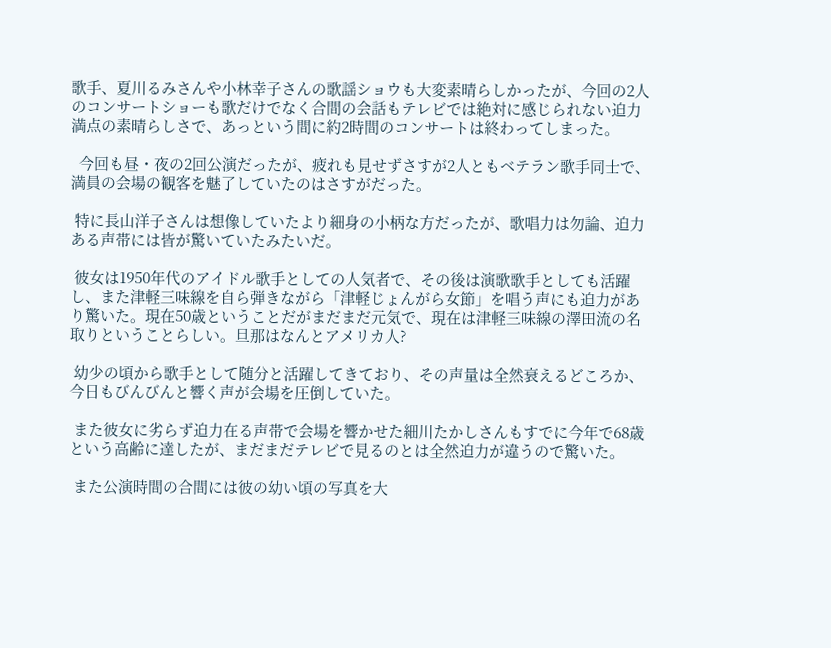歌手、夏川るみさんや小林幸子さんの歌謡ショウも大変素晴らしかったが、今回の2人のコンサートショーも歌だけでなく合間の会話もテレビでは絶対に感じられない迫力満点の素晴らしさで、あっという間に約2時間のコンサートは終わってしまった。

  今回も昼・夜の2回公演だったが、疲れも見せずさすが2人ともベテラン歌手同士で、満員の会場の観客を魅了していたのはさすがだった。

 特に長山洋子さんは想像していたより細身の小柄な方だったが、歌唱力は勿論、迫力ある声帯には皆が驚いていたみたいだ。

 彼女は1950年代のアイドル歌手としての人気者で、その後は演歌歌手としても活躍し、また津軽三味線を自ら弾きながら「津軽じょんがら女節」を唱う声にも迫力があり驚いた。現在50歳ということだがまだまだ元気で、現在は津軽三味線の澤田流の名取りということらしい。旦那はなんとアメリカ人?

 幼少の頃から歌手として随分と活躍してきており、その声量は全然衰えるどころか、今日もびんびんと響く声が会場を圧倒していた。

 また彼女に劣らず迫力在る声帯で会場を響かせた細川たかしさんもすでに今年で68歳という高齢に達したが、まだまだテレビで見るのとは全然迫力が違うので驚いた。

 また公演時間の合間には彼の幼い頃の写真を大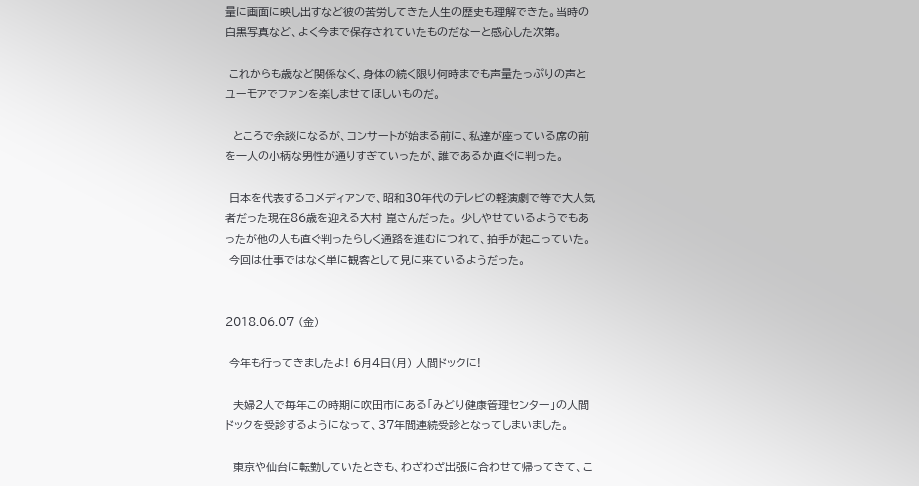量に画面に映し出すなど彼の苦労してきた人生の歴史も理解できた。当時の白黒写真など、よく今まで保存されていたものだなーと感心した次第。

 これからも歳など関係なく、身体の続く限り何時までも声量たっぷりの声とユーモアでファンを楽しませてほしいものだ。

  ところで余談になるが、コンサートが始まる前に、私達が座っている席の前を一人の小柄な男性が通りすぎていったが、誰であるか直ぐに判った。

 日本を代表するコメディアンで、昭和30年代のテレビの軽演劇で等で大人気者だった現在86歳を迎える大村 崑さんだった。 少しやせているようでもあったが他の人も直ぐ判ったらしく通路を進むにつれて、拍手が起こっていた。
 今回は仕事ではなく単に観客として見に来ているようだった。


2018.06.07 (金)

 今年も行ってきましたよ! 6月4日(月) 人間ドックに!

  夫婦2人で毎年この時期に吹田市にある「みどり健康管理センター」の人間ドックを受診するようになって、37年間連続受診となってしまいました。

  東京や仙台に転勤していたときも、わざわざ出張に合わせて帰ってきて、こ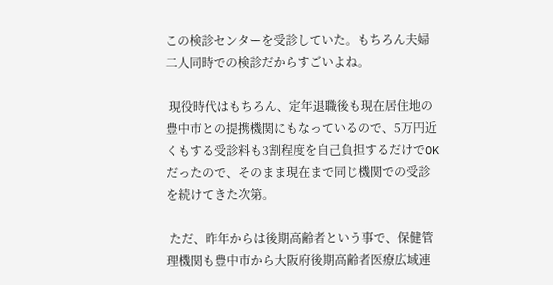この検診センターを受診していた。もちろん夫婦二人同時での検診だからすごいよね。

 現役時代はもちろん、定年退職後も現在居住地の豊中市との提携機関にもなっているので、5万円近くもする受診料も3割程度を自己負担するだけでOKだったので、そのまま現在まで同じ機関での受診を続けてきた次第。

 ただ、昨年からは後期高齢者という事で、保健管理機関も豊中市から大阪府後期高齢者医療広域連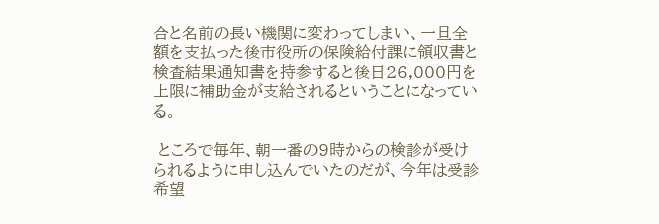合と名前の長い機関に変わってしまい、一旦全額を支払った後市役所の保険給付課に領収書と検査結果通知書を持参すると後日26,000円を上限に補助金が支給されるということになっている。

 ところで毎年、朝一番の9時からの検診が受けられるように申し込んでいたのだが、今年は受診希望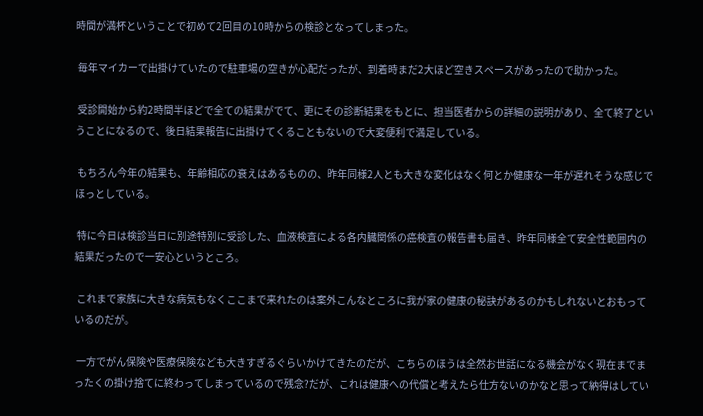時間が満杯ということで初めて2回目の10時からの検診となってしまった。

 毎年マイカーで出掛けていたので駐車場の空きが心配だったが、到着時まだ2大ほど空きスペースがあったので助かった。

 受診開始から約2時間半ほどで全ての結果がでて、更にその診断結果をもとに、担当医者からの詳細の説明があり、全て終了ということになるので、後日結果報告に出掛けてくることもないので大変便利で満足している。

 もちろん今年の結果も、年齢相応の衰えはあるものの、昨年同様2人とも大きな変化はなく何とか健康な一年が遅れそうな感じでほっとしている。

 特に今日は検診当日に別途特別に受診した、血液検査による各内臓関係の癌検査の報告書も届き、昨年同様全て安全性範囲内の結果だったので一安心というところ。

 これまで家族に大きな病気もなくここまで来れたのは案外こんなところに我が家の健康の秘訣があるのかもしれないとおもっているのだが。

 一方でがん保険や医療保険なども大きすぎるぐらいかけてきたのだが、こちらのほうは全然お世話になる機会がなく現在までまったくの掛け捨てに終わってしまっているので残念?だが、これは健康への代償と考えたら仕方ないのかなと思って納得はしてい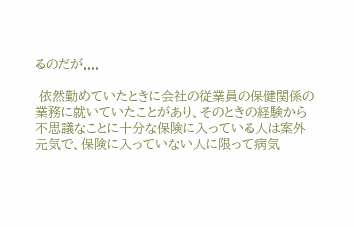るのだが....

 依然勤めていたときに会社の従業員の保健関係の業務に就いていたことがあり、そのときの経験から不思議なことに十分な保険に入っている人は案外元気で、保険に入っていない人に限って病気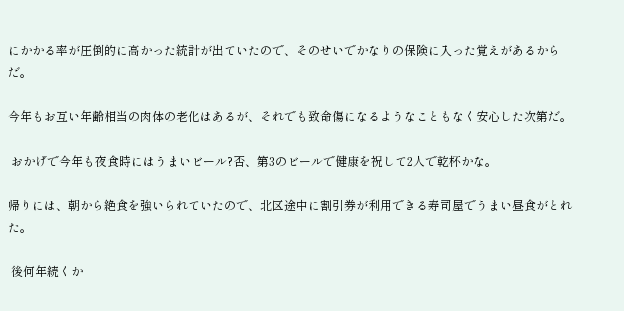にかかる率が圧倒的に高かった統計が出ていたので、そのせいでかなりの保険に入った覚えがあるからだ。

今年もお互い年齢相当の肉体の老化はあるが、それでも致命傷になるようなこともなく安心した次第だ。

 おかげで今年も夜食時にはうまいビール?否、第3のビールで健康を祝して2人で乾杯かな。

帰りには、朝から絶食を強いられていたので、北区途中に割引券が利用できる寿司屋でうまい昼食がとれた。

 後何年続くか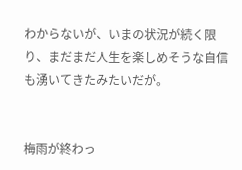わからないが、いまの状況が続く限り、まだまだ人生を楽しめそうな自信も湧いてきたみたいだが。


梅雨が終わっ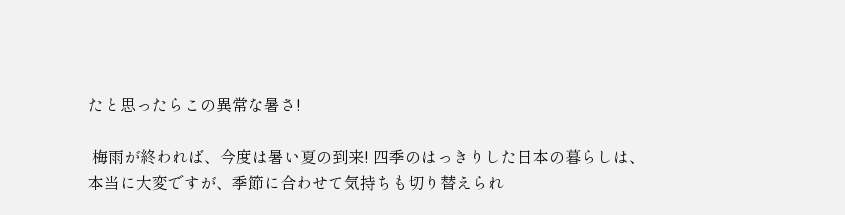たと思ったらこの異常な暑さ!

 梅雨が終われば、今度は暑い夏の到来! 四季のはっきりした日本の暮らしは、本当に大変ですが、季節に合わせて気持ちも切り替えられ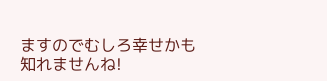ますのでむしろ幸せかも知れませんね!